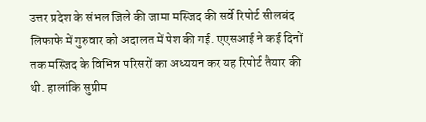उत्तर प्रदेश के संभल जिले की जामा मस्जिद की सर्वे रिपोर्ट सीलबंद लिफाफे में गुरुवार को अदालत में पेश की गई. एएसआई ने कई दिनों तक मस्जिद के विभिन्न परिसरों का अध्ययन कर यह रिपोर्ट तैयार की थी. हालांकि सुप्रीम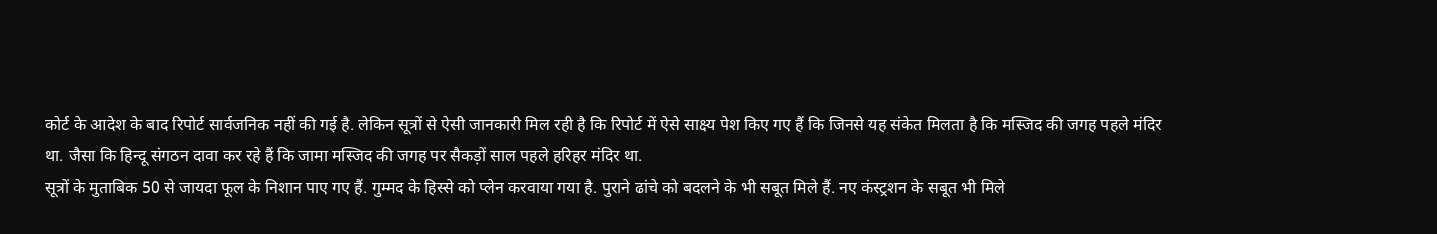कोर्ट के आदेश के बाद रिपोर्ट सार्वजनिक नहीं की गई है. लेकिन सूत्रों से ऐसी जानकारी मिल रही है कि रिपोर्ट में ऐसे साक्ष्य पेश किए गए हैं कि जिनसे यह संकेत मिलता है कि मस्जिद की जगह पहले मंदिर था. जैसा कि हिन्दू संगठन दावा कर रहे हैं कि जामा मस्जिद की जगह पर सैकड़ों साल पहले हरिहर मंदिर था.
सूत्रों के मुताबिक 50 से जायदा फूल के निशान पाए गए हैं. गुम्मद के हिस्से को प्लेन करवाया गया है. पुराने ढांचे को बदलने के भी सबूत मिले हैं. नए कंस्ट्रशन के सबूत भी मिले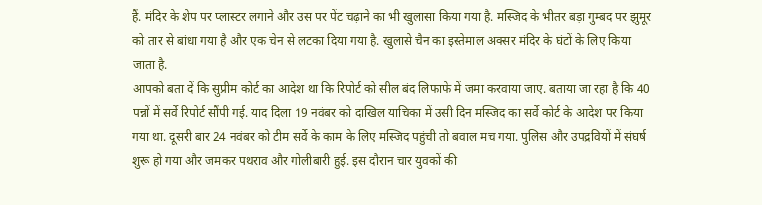हैं. मंदिर के शेप पर प्लास्टर लगाने और उस पर पेंट चढ़ाने का भी खुलासा किया गया है. मस्जिद के भीतर बड़ा गुम्बद पर झुमूर को तार से बांधा गया है और एक चेन से लटका दिया गया है. खुलासे चैन का इस्तेमाल अक्सर मंदिर के घंटों के लिए किया जाता है.
आपको बता दें कि सुप्रीम कोर्ट का आदेश था कि रिपोर्ट को सील बंद लिफाफे में जमा करवाया जाए. बताया जा रहा है कि 40 पन्नों में सर्वे रिपोर्ट सौंपी गई. याद दिला 19 नवंबर को दाखिल याचिका में उसी दिन मस्जिद का सर्वे कोर्ट के आदेश पर किया गया था. दूसरी बार 24 नवंबर को टीम सर्वे के काम के लिए मस्जिद पहुंची तो बवाल मच गया. पुलिस और उपद्रवियों में संघर्ष शुरू हो गया और जमकर पथराव और गोलीबारी हुई. इस दौरान चार युवकों की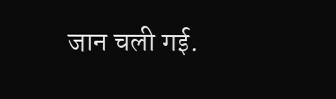जान चली गई.